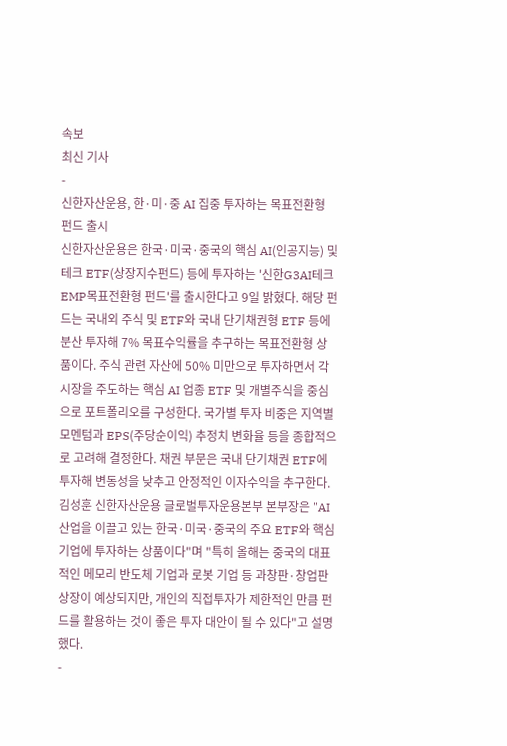속보
최신 기사
-
신한자산운용, 한·미·중 AI 집중 투자하는 목표전환형 펀드 출시
신한자산운용은 한국·미국·중국의 핵심 AI(인공지능) 및 테크 ETF(상장지수펀드) 등에 투자하는 '신한G3AI테크EMP목표전환형 펀드'를 출시한다고 9일 밝혔다. 해당 펀드는 국내외 주식 및 ETF와 국내 단기채권형 ETF 등에 분산 투자해 7% 목표수익률을 추구하는 목표전환형 상품이다. 주식 관련 자산에 50% 미만으로 투자하면서 각 시장을 주도하는 핵심 AI 업종 ETF 및 개별주식을 중심으로 포트폴리오를 구성한다. 국가별 투자 비중은 지역별 모멘텀과 EPS(주당순이익) 추정치 변화율 등을 종합적으로 고려해 결정한다. 채권 부문은 국내 단기채권 ETF에 투자해 변동성을 낮추고 안정적인 이자수익을 추구한다. 김성훈 신한자산운용 글로벌투자운용본부 본부장은 "AI 산업을 이끌고 있는 한국·미국·중국의 주요 ETF와 핵심 기업에 투자하는 상품이다"며 "특히 올해는 중국의 대표적인 메모리 반도체 기업과 로봇 기업 등 과창판·창업판 상장이 예상되지만, 개인의 직접투자가 제한적인 만큼 펀드를 활용하는 것이 좋은 투자 대안이 될 수 있다"고 설명했다.
-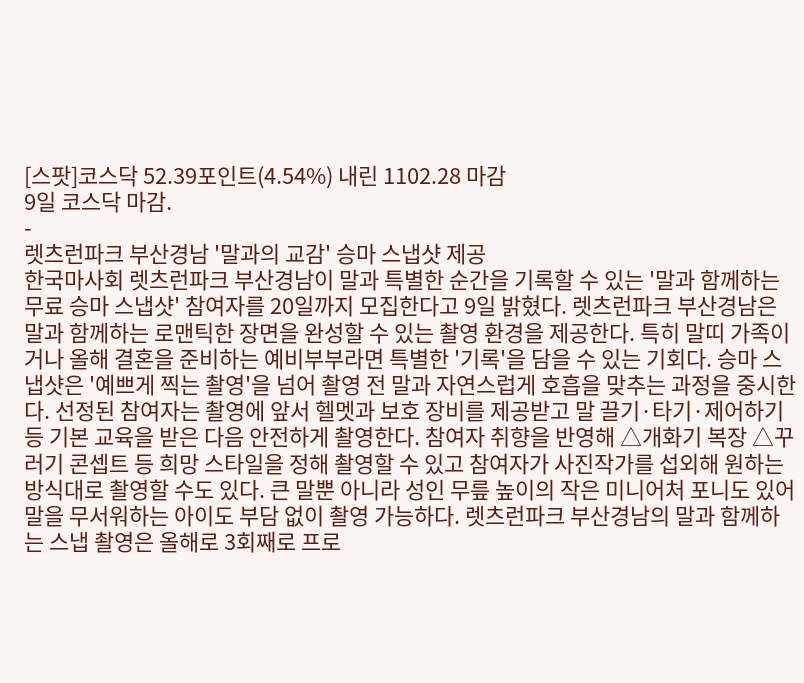[스팟]코스닥 52.39포인트(4.54%) 내린 1102.28 마감
9일 코스닥 마감.
-
렛츠런파크 부산경남 '말과의 교감' 승마 스냅샷 제공
한국마사회 렛츠런파크 부산경남이 말과 특별한 순간을 기록할 수 있는 '말과 함께하는 무료 승마 스냅샷' 참여자를 20일까지 모집한다고 9일 밝혔다. 렛츠런파크 부산경남은 말과 함께하는 로맨틱한 장면을 완성할 수 있는 촬영 환경을 제공한다. 특히 말띠 가족이거나 올해 결혼을 준비하는 예비부부라면 특별한 '기록'을 담을 수 있는 기회다. 승마 스냅샷은 '예쁘게 찍는 촬영'을 넘어 촬영 전 말과 자연스럽게 호흡을 맞추는 과정을 중시한다. 선정된 참여자는 촬영에 앞서 헬멧과 보호 장비를 제공받고 말 끌기·타기·제어하기 등 기본 교육을 받은 다음 안전하게 촬영한다. 참여자 취향을 반영해 △개화기 복장 △꾸러기 콘셉트 등 희망 스타일을 정해 촬영할 수 있고 참여자가 사진작가를 섭외해 원하는 방식대로 촬영할 수도 있다. 큰 말뿐 아니라 성인 무릎 높이의 작은 미니어처 포니도 있어 말을 무서워하는 아이도 부담 없이 촬영 가능하다. 렛츠런파크 부산경남의 말과 함께하는 스냅 촬영은 올해로 3회째로 프로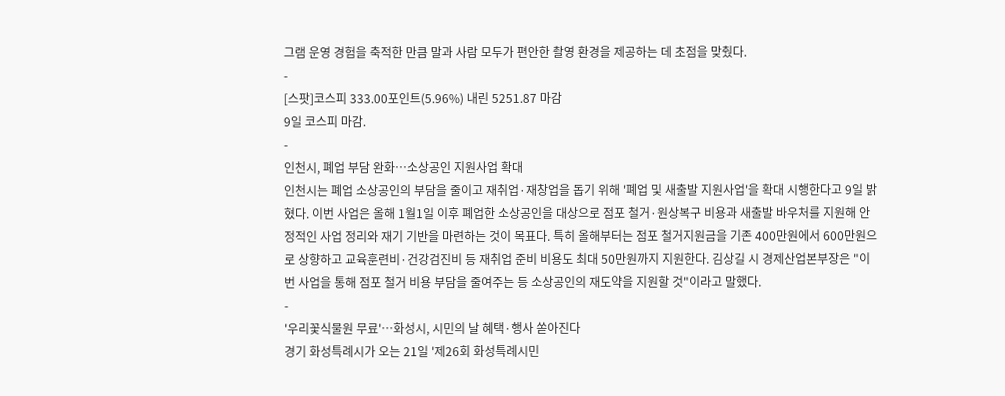그램 운영 경험을 축적한 만큼 말과 사람 모두가 편안한 촬영 환경을 제공하는 데 초점을 맞췄다.
-
[스팟]코스피 333.00포인트(5.96%) 내린 5251.87 마감
9일 코스피 마감.
-
인천시, 폐업 부담 완화…소상공인 지원사업 확대
인천시는 폐업 소상공인의 부담을 줄이고 재취업·재창업을 돕기 위해 '폐업 및 새출발 지원사업'을 확대 시행한다고 9일 밝혔다. 이번 사업은 올해 1월1일 이후 폐업한 소상공인을 대상으로 점포 철거·원상복구 비용과 새출발 바우처를 지원해 안정적인 사업 정리와 재기 기반을 마련하는 것이 목표다. 특히 올해부터는 점포 철거지원금을 기존 400만원에서 600만원으로 상향하고 교육훈련비·건강검진비 등 재취업 준비 비용도 최대 50만원까지 지원한다. 김상길 시 경제산업본부장은 "이번 사업을 통해 점포 철거 비용 부담을 줄여주는 등 소상공인의 재도약을 지원할 것"이라고 말했다.
-
'우리꽃식물원 무료'…화성시, 시민의 날 혜택·행사 쏟아진다
경기 화성특례시가 오는 21일 '제26회 화성특례시민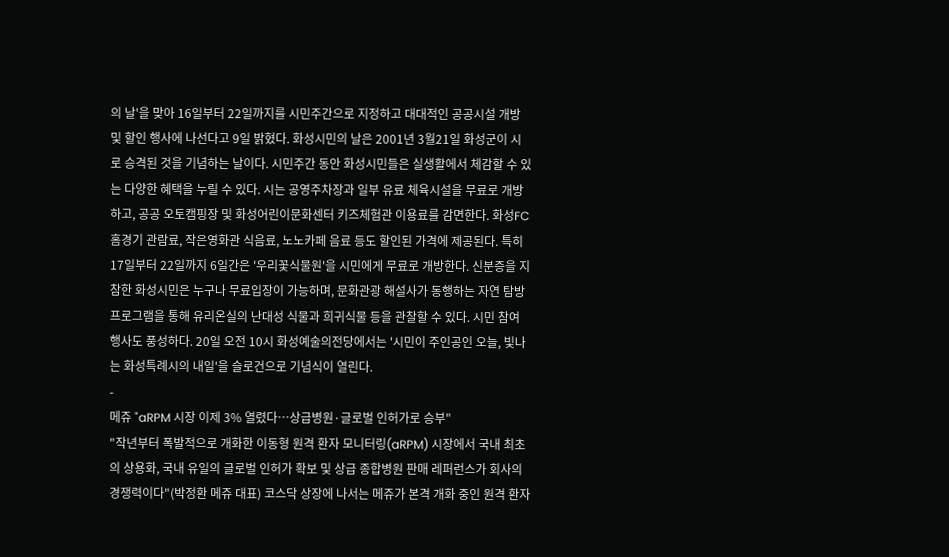의 날'을 맞아 16일부터 22일까지를 시민주간으로 지정하고 대대적인 공공시설 개방 및 할인 행사에 나선다고 9일 밝혔다. 화성시민의 날은 2001년 3월21일 화성군이 시로 승격된 것을 기념하는 날이다. 시민주간 동안 화성시민들은 실생활에서 체감할 수 있는 다양한 혜택을 누릴 수 있다. 시는 공영주차장과 일부 유료 체육시설을 무료로 개방하고, 공공 오토캠핑장 및 화성어린이문화센터 키즈체험관 이용료를 감면한다. 화성FC 홈경기 관람료, 작은영화관 식음료, 노노카페 음료 등도 할인된 가격에 제공된다. 특히 17일부터 22일까지 6일간은 '우리꽃식물원'을 시민에게 무료로 개방한다. 신분증을 지참한 화성시민은 누구나 무료입장이 가능하며, 문화관광 해설사가 동행하는 자연 탐방 프로그램을 통해 유리온실의 난대성 식물과 희귀식물 등을 관찰할 수 있다. 시민 참여 행사도 풍성하다. 20일 오전 10시 화성예술의전당에서는 '시민이 주인공인 오늘, 빛나는 화성특례시의 내일'을 슬로건으로 기념식이 열린다.
-
메쥬 "aRPM 시장 이제 3% 열렸다…상급병원·글로벌 인허가로 승부"
"작년부터 폭발적으로 개화한 이동형 원격 환자 모니터링(aRPM) 시장에서 국내 최초의 상용화, 국내 유일의 글로벌 인허가 확보 및 상급 종합병원 판매 레퍼런스가 회사의 경쟁력이다"(박정환 메쥬 대표) 코스닥 상장에 나서는 메쥬가 본격 개화 중인 원격 환자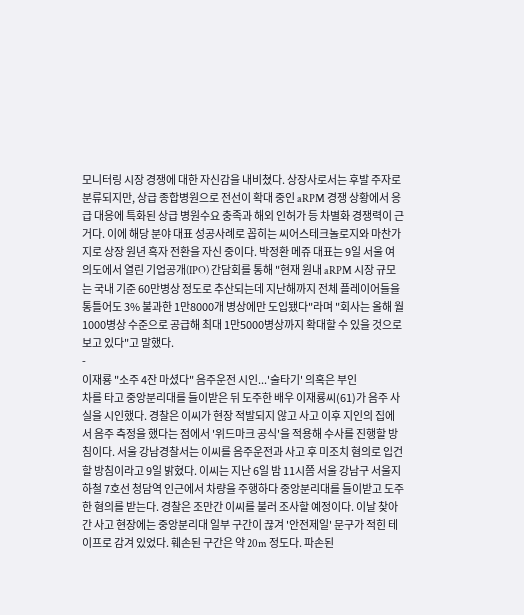모니터링 시장 경쟁에 대한 자신감을 내비쳤다. 상장사로서는 후발 주자로 분류되지만, 상급 종합병원으로 전선이 확대 중인 aRPM 경쟁 상황에서 응급 대응에 특화된 상급 병원수요 충족과 해외 인허가 등 차별화 경쟁력이 근거다. 이에 해당 분야 대표 성공사례로 꼽히는 씨어스테크놀로지와 마찬가지로 상장 원년 흑자 전환을 자신 중이다. 박정환 메쥬 대표는 9일 서울 여의도에서 열린 기업공개(IPO) 간담회를 통해 "현재 원내 aRPM 시장 규모는 국내 기준 60만병상 정도로 추산되는데 지난해까지 전체 플레이어들을 통틀어도 3% 불과한 1만8000개 병상에만 도입됐다"라며 "회사는 올해 월 1000병상 수준으로 공급해 최대 1만5000병상까지 확대할 수 있을 것으로 보고 있다"고 말했다.
-
이재룡 "소주 4잔 마셨다" 음주운전 시인...'술타기' 의혹은 부인
차를 타고 중앙분리대를 들이받은 뒤 도주한 배우 이재룡씨(61)가 음주 사실을 시인했다. 경찰은 이씨가 현장 적발되지 않고 사고 이후 지인의 집에서 음주 측정을 했다는 점에서 '위드마크 공식'을 적용해 수사를 진행할 방침이다. 서울 강남경찰서는 이씨를 음주운전과 사고 후 미조치 혐의로 입건할 방침이라고 9일 밝혔다. 이씨는 지난 6일 밤 11시쯤 서울 강남구 서울지하철 7호선 청담역 인근에서 차량을 주행하다 중앙분리대를 들이받고 도주한 혐의를 받는다. 경찰은 조만간 이씨를 불러 조사할 예정이다. 이날 찾아간 사고 현장에는 중앙분리대 일부 구간이 끊겨 '안전제일' 문구가 적힌 테이프로 감겨 있었다. 훼손된 구간은 약 20m 정도다. 파손된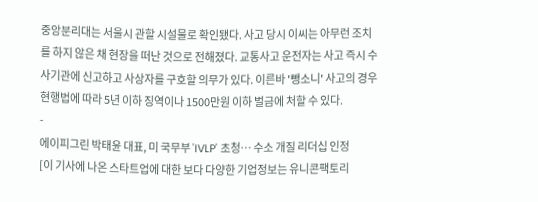중앙분리대는 서울시 관할 시설물로 확인됐다. 사고 당시 이씨는 아무런 조치를 하지 않은 채 현장을 떠난 것으로 전해졌다. 교통사고 운전자는 사고 즉시 수사기관에 신고하고 사상자를 구호할 의무가 있다. 이른바 '뺑소니' 사고의 경우 현행법에 따라 5년 이하 징역이나 1500만원 이하 벌금에 처할 수 있다.
-
에이피그린 박태윤 대표, 미 국무부 'IVLP' 초청… 수소 개질 리더십 인정
[이 기사에 나온 스타트업에 대한 보다 다양한 기업정보는 유니콘팩토리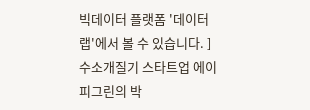빅데이터 플랫폼 '데이터랩'에서 볼 수 있습니다. ] 수소개질기 스타트업 에이피그린의 박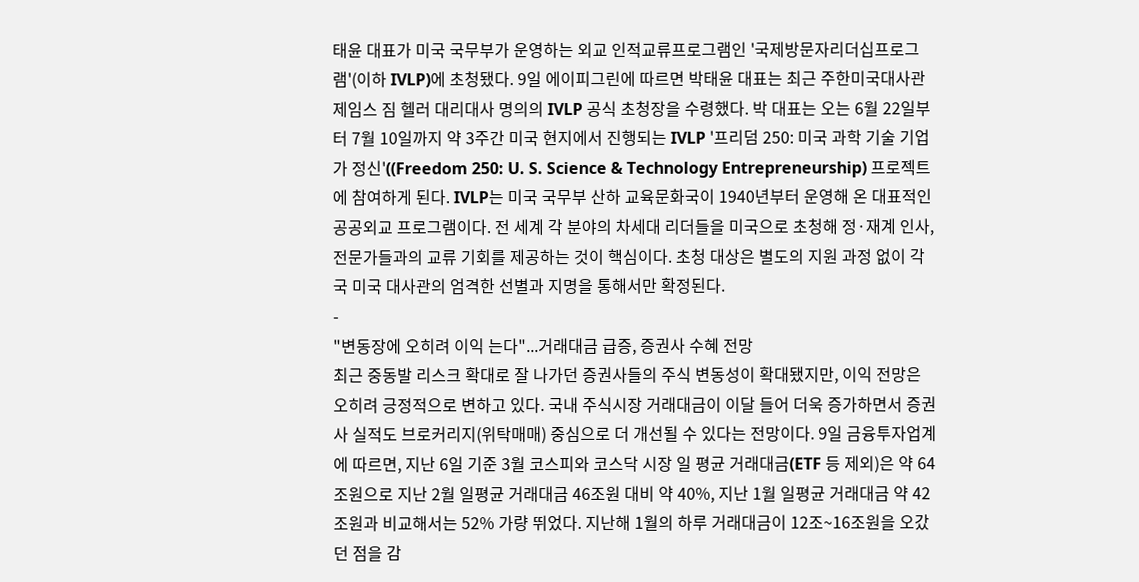태윤 대표가 미국 국무부가 운영하는 외교 인적교류프로그램인 '국제방문자리더십프로그램'(이하 IVLP)에 초청됐다. 9일 에이피그린에 따르면 박태윤 대표는 최근 주한미국대사관 제임스 짐 헬러 대리대사 명의의 IVLP 공식 초청장을 수령했다. 박 대표는 오는 6월 22일부터 7월 10일까지 약 3주간 미국 현지에서 진행되는 IVLP '프리덤 250: 미국 과학 기술 기업가 정신'((Freedom 250: U. S. Science & Technology Entrepreneurship) 프로젝트에 참여하게 된다. IVLP는 미국 국무부 산하 교육문화국이 1940년부터 운영해 온 대표적인 공공외교 프로그램이다. 전 세계 각 분야의 차세대 리더들을 미국으로 초청해 정·재계 인사, 전문가들과의 교류 기회를 제공하는 것이 핵심이다. 초청 대상은 별도의 지원 과정 없이 각국 미국 대사관의 엄격한 선별과 지명을 통해서만 확정된다.
-
"변동장에 오히려 이익 는다"...거래대금 급증, 증권사 수혜 전망
최근 중동발 리스크 확대로 잘 나가던 증권사들의 주식 변동성이 확대됐지만, 이익 전망은 오히려 긍정적으로 변하고 있다. 국내 주식시장 거래대금이 이달 들어 더욱 증가하면서 증권사 실적도 브로커리지(위탁매매) 중심으로 더 개선될 수 있다는 전망이다. 9일 금융투자업계에 따르면, 지난 6일 기준 3월 코스피와 코스닥 시장 일 평균 거래대금(ETF 등 제외)은 약 64조원으로 지난 2월 일평균 거래대금 46조원 대비 약 40%, 지난 1월 일평균 거래대금 약 42조원과 비교해서는 52% 가량 뛰었다. 지난해 1월의 하루 거래대금이 12조~16조원을 오갔던 점을 감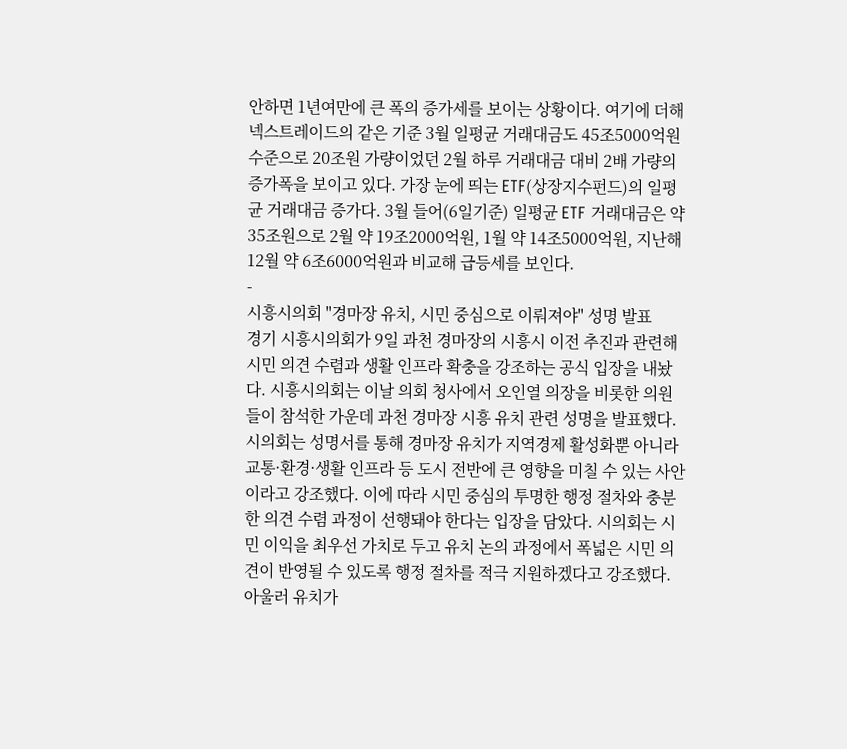안하면 1년여만에 큰 폭의 증가세를 보이는 상황이다. 여기에 더해 넥스트레이드의 같은 기준 3월 일평균 거래대금도 45조5000억원 수준으로 20조원 가량이었던 2월 하루 거래대금 대비 2배 가량의 증가폭을 보이고 있다. 가장 눈에 띄는 ETF(상장지수펀드)의 일평균 거래대금 증가다. 3월 들어(6일기준) 일평균 ETF 거래대금은 약 35조원으로 2월 약 19조2000억원, 1월 약 14조5000억원, 지난해 12월 약 6조6000억원과 비교해 급등세를 보인다.
-
시흥시의회 "경마장 유치, 시민 중심으로 이뤄져야" 성명 발표
경기 시흥시의회가 9일 과천 경마장의 시흥시 이전 추진과 관련해 시민 의견 수렴과 생활 인프라 확충을 강조하는 공식 입장을 내놨다. 시흥시의회는 이날 의회 청사에서 오인열 의장을 비롯한 의원들이 참석한 가운데 과천 경마장 시흥 유치 관련 성명을 발표했다. 시의회는 성명서를 통해 경마장 유치가 지역경제 활성화뿐 아니라 교통·환경·생활 인프라 등 도시 전반에 큰 영향을 미칠 수 있는 사안이라고 강조했다. 이에 따라 시민 중심의 투명한 행정 절차와 충분한 의견 수렴 과정이 선행돼야 한다는 입장을 담았다. 시의회는 시민 이익을 최우선 가치로 두고 유치 논의 과정에서 폭넓은 시민 의견이 반영될 수 있도록 행정 절차를 적극 지원하겠다고 강조했다. 아울러 유치가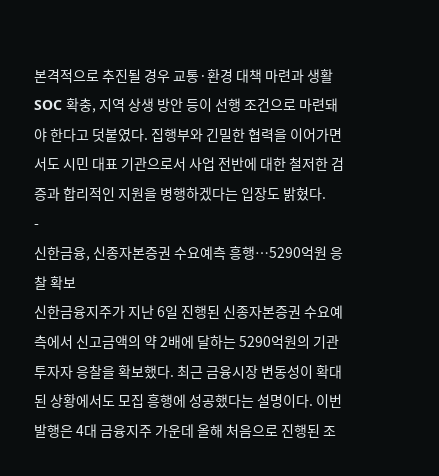본격적으로 추진될 경우 교통·환경 대책 마련과 생활SOC 확충, 지역 상생 방안 등이 선행 조건으로 마련돼야 한다고 덧붙였다. 집행부와 긴밀한 협력을 이어가면서도 시민 대표 기관으로서 사업 전반에 대한 철저한 검증과 합리적인 지원을 병행하겠다는 입장도 밝혔다.
-
신한금융, 신종자본증권 수요예측 흥행…5290억원 응찰 확보
신한금융지주가 지난 6일 진행된 신종자본증권 수요예측에서 신고금액의 약 2배에 달하는 5290억원의 기관투자자 응찰을 확보했다. 최근 금융시장 변동성이 확대된 상황에서도 모집 흥행에 성공했다는 설명이다. 이번 발행은 4대 금융지주 가운데 올해 처음으로 진행된 조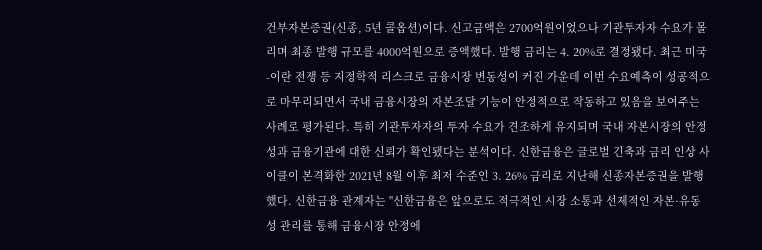건부자본증권(신종, 5년 콜옵션)이다. 신고금액은 2700억원이었으나 기관투자자 수요가 몰리며 최종 발행 규모를 4000억원으로 증액했다. 발행 금리는 4. 20%로 결정됐다. 최근 미국-이란 전쟁 등 지정학적 리스크로 금융시장 변동성이 커진 가운데 이번 수요예측이 성공적으로 마무리되면서 국내 금융시장의 자본조달 기능이 안정적으로 작동하고 있음을 보여주는 사례로 평가된다. 특히 기관투자자의 투자 수요가 견조하게 유지되며 국내 자본시장의 안정성과 금융기관에 대한 신뢰가 확인됐다는 분석이다. 신한금융은 글로벌 긴축과 금리 인상 사이클이 본격화한 2021년 8월 이후 최저 수준인 3. 26% 금리로 지난해 신종자본증권을 발행했다. 신한금융 관계자는 "신한금융은 앞으로도 적극적인 시장 소통과 선제적인 자본·유동성 관리를 통해 금융시장 안정에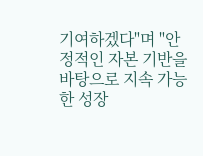기여하겠다"며 "안정적인 자본 기반을 바탕으로 지속 가능한 성장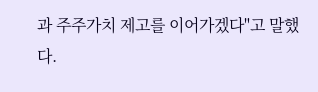과 주주가치 제고를 이어가겠다"고 말했다.